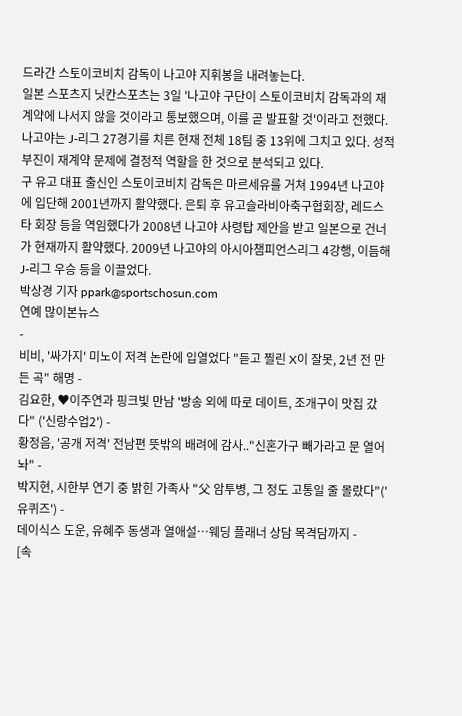드라간 스토이코비치 감독이 나고야 지휘봉을 내려놓는다.
일본 스포츠지 닛칸스포츠는 3일 '나고야 구단이 스토이코비치 감독과의 재계약에 나서지 않을 것이라고 통보했으며, 이를 곧 발표할 것'이라고 전했다. 나고야는 J-리그 27경기를 치른 현재 전체 18팀 중 13위에 그치고 있다. 성적부진이 재계약 문제에 결정적 역할을 한 것으로 분석되고 있다.
구 유고 대표 출신인 스토이코비치 감독은 마르세유를 거쳐 1994년 나고야에 입단해 2001년까지 활약했다. 은퇴 후 유고슬라비아축구협회장, 레드스타 회장 등을 역임했다가 2008년 나고야 사령탑 제안을 받고 일본으로 건너가 현재까지 활약했다. 2009년 나고야의 아시아챔피언스리그 4강행, 이듬해 J-리그 우승 등을 이끌었다.
박상경 기자 ppark@sportschosun.com
연예 많이본뉴스
-
비비, '싸가지' 미노이 저격 논란에 입열었다 "듣고 찔린 X이 잘못, 2년 전 만든 곡" 해명 -
김요한, ♥이주연과 핑크빛 만남 '방송 외에 따로 데이트, 조개구이 맛집 갔다" ('신랑수업2') -
황정음, '공개 저격' 전남편 뜻밖의 배려에 감사.."신혼가구 빼가라고 문 열어놔" -
박지현, 시한부 연기 중 밝힌 가족사 "父 암투병, 그 정도 고통일 줄 몰랐다"('유퀴즈') -
데이식스 도운, 유혜주 동생과 열애설…웨딩 플래너 상담 목격담까지 -
[속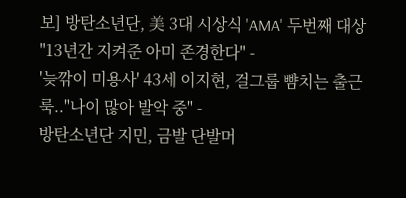보] 방탄소년단, 美 3대 시상식 'AMA' 두번째 대상 "13년간 지켜준 아미 존경한다" -
'늦깎이 미용사' 43세 이지현, 걸그룹 뺨치는 출근룩.."나이 많아 발악 중" -
방탄소년단 지민, 금발 단발머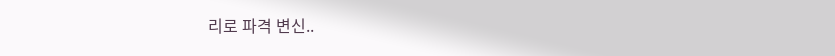리로 파격 변신..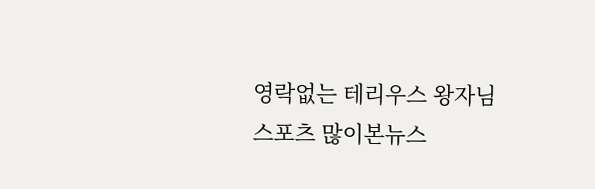영락없는 테리우스 왕자님
스포츠 많이본뉴스